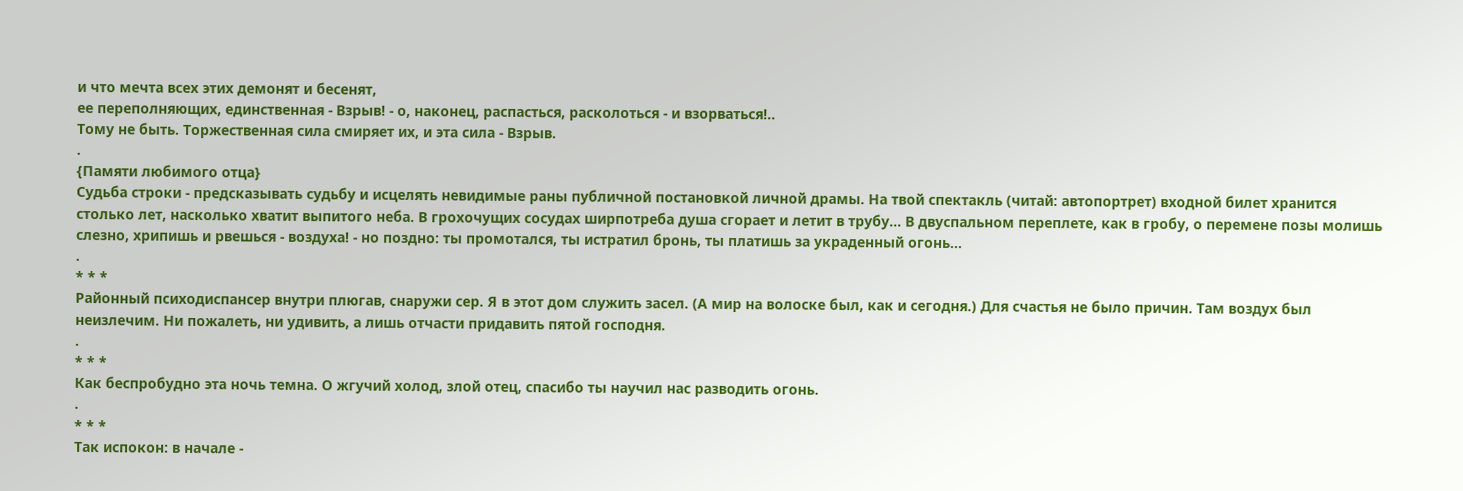и что мечта всех этих демонят и бесенят,
ее переполняющих, единственная - Взрыв! - о, наконец, распасться, расколоться - и взорваться!..
Тому не быть. Торжественная сила смиряет их, и эта сила - Взрыв.
.
{Памяти любимого отца}
Судьба строки - предсказывать судьбу и исцелять невидимые раны публичной постановкой личной драмы. На твой спектакль (читай: автопортрет) входной билет хранится столько лет, насколько хватит выпитого неба. В грохочущих сосудах ширпотреба душа сгорает и летит в трубу... В двуспальном переплете, как в гробу, о перемене позы молишь слезно, хрипишь и рвешься - воздуха! - но поздно: ты промотался, ты истратил бронь, ты платишь за украденный огонь...
.
* * *
Районный психодиспансер внутри плюгав, снаружи сер. Я в этот дом служить засел. (А мир на волоске был, как и сегодня.) Для счастья не было причин. Там воздух был неизлечим. Ни пожалеть, ни удивить, а лишь отчасти придавить пятой господня.
.
* * *
Как беспробудно эта ночь темна. О жгучий холод, злой отец, спасибо ты научил нас разводить огонь.
.
* * *
Так испокон: в начале -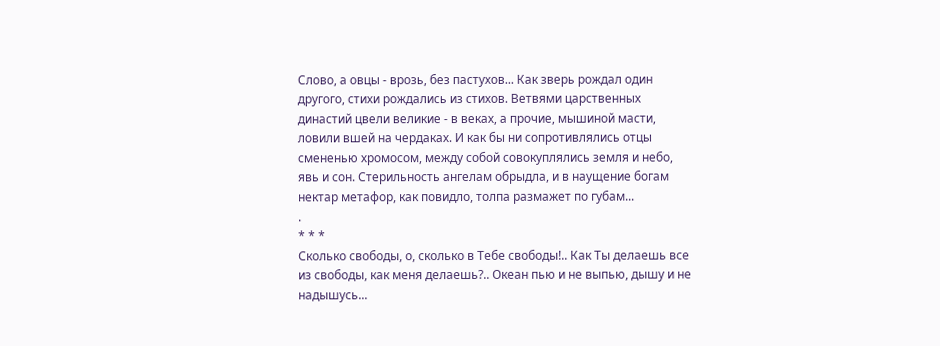Слово, а овцы - врозь, без пастухов... Как зверь рождал один другого, стихи рождались из стихов. Ветвями царственных династий цвели великие - в веках, а прочие, мышиной масти, ловили вшей на чердаках. И как бы ни сопротивлялись отцы смененью хромосом, между собой совокуплялись земля и небо, явь и сон. Стерильность ангелам обрыдла, и в наущение богам нектар метафор, как повидло, толпа размажет по губам...
.
* * *
Сколько свободы, о, сколько в Тебе свободы!.. Как Ты делаешь все из свободы, как меня делаешь?.. Океан пью и не выпью, дышу и не надышусь...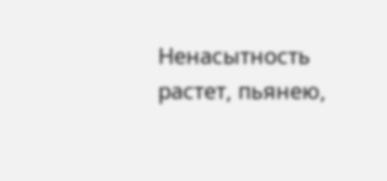Ненасытность растет, пьянею,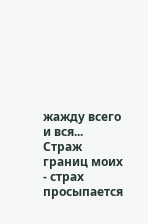жажду всего и вся... Страж границ моих - страх просыпается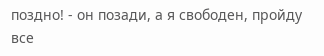поздно! - он позади, а я свободен, пройду все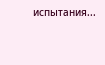испытания...